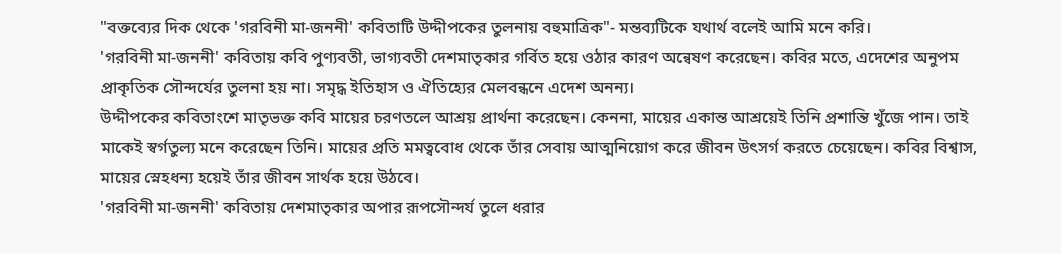"বক্তব্যের দিক থেকে 'গরবিনী মা-জননী' কবিতাটি উদ্দীপকের তুলনায় বহুমাত্রিক"- মন্তব্যটিকে যথার্থ বলেই আমি মনে করি।
'গরবিনী মা-জননী' কবিতায় কবি পুণ্যবতী, ভাগ্যবতী দেশমাতৃকার গর্বিত হয়ে ওঠার কারণ অন্বেষণ করেছেন। কবির মতে, এদেশের অনুপম প্রাকৃতিক সৌন্দর্যের তুলনা হয় না। সমৃদ্ধ ইতিহাস ও ঐতিহ্যের মেলবন্ধনে এদেশ অনন্য।
উদ্দীপকের কবিতাংশে মাতৃভক্ত কবি মায়ের চরণতলে আশ্রয় প্রার্থনা করেছেন। কেননা, মায়ের একান্ত আশ্রয়েই তিনি প্রশান্তি খুঁজে পান। তাই মাকেই স্বর্গতুল্য মনে করেছেন তিনি। মায়ের প্রতি মমত্ববোধ থেকে তাঁর সেবায় আত্মনিয়োগ করে জীবন উৎসর্গ করতে চেয়েছেন। কবির বিশ্বাস, মায়ের স্নেহধন্য হয়েই তাঁর জীবন সার্থক হয়ে উঠবে।
'গরবিনী মা-জননী' কবিতায় দেশমাতৃকার অপার রূপসৌন্দর্য তুলে ধরার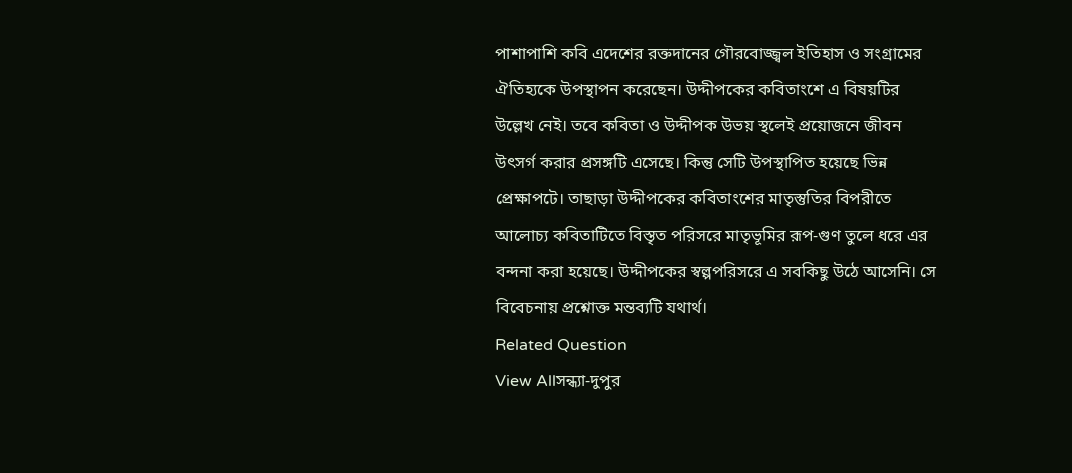পাশাপাশি কবি এদেশের রক্তদানের গৌরবোজ্জ্বল ইতিহাস ও সংগ্রামের ঐতিহ্যকে উপস্থাপন করেছেন। উদ্দীপকের কবিতাংশে এ বিষয়টির উল্লেখ নেই। তবে কবিতা ও উদ্দীপক উভয় স্থলেই প্রয়োজনে জীবন উৎসর্গ করার প্রসঙ্গটি এসেছে। কিন্তু সেটি উপস্থাপিত হয়েছে ভিন্ন প্রেক্ষাপটে। তাছাড়া উদ্দীপকের কবিতাংশের মাতৃস্তুতির বিপরীতে আলোচ্য কবিতাটিতে বিস্তৃত পরিসরে মাতৃভূমির রূপ-গুণ তুলে ধরে এর বন্দনা করা হয়েছে। উদ্দীপকের স্বল্পপরিসরে এ সবকিছু উঠে আসেনি। সে বিবেচনায় প্রশ্নোক্ত মন্তব্যটি যথার্থ।
Related Question
View Allসন্ধ্যা-দুপুর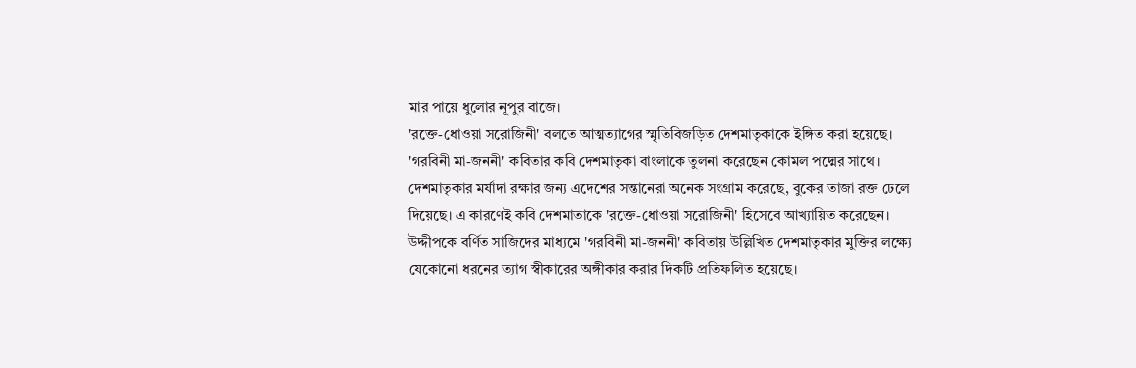মার পায়ে ধুলোর নূপুর বাজে।
'রক্তে-ধোওয়া সরোজিনী' বলতে আত্মত্যাগের স্মৃতিবিজড়িত দেশমাতৃকাকে ইঙ্গিত করা হয়েছে।
'গরবিনী মা-জননী' কবিতার কবি দেশমাতৃকা বাংলাকে তুলনা করেছেন কোমল পদ্মের সাথে। দেশমাতৃকার মর্যাদা রক্ষার জন্য এদেশের সন্তানেরা অনেক সংগ্রাম করেছে, বুকের তাজা রক্ত ঢেলে দিয়েছে। এ কারণেই কবি দেশমাতাকে 'রক্তে-ধোওয়া সরোজিনী' হিসেবে আখ্যায়িত করেছেন।
উদ্দীপকে বর্ণিত সাজিদের মাধ্যমে 'গরবিনী মা-জননী' কবিতায় উল্লিখিত দেশমাতৃকার মুক্তির লক্ষ্যে যেকোনো ধরনের ত্যাগ স্বীকারের অঙ্গীকার করার দিকটি প্রতিফলিত হয়েছে।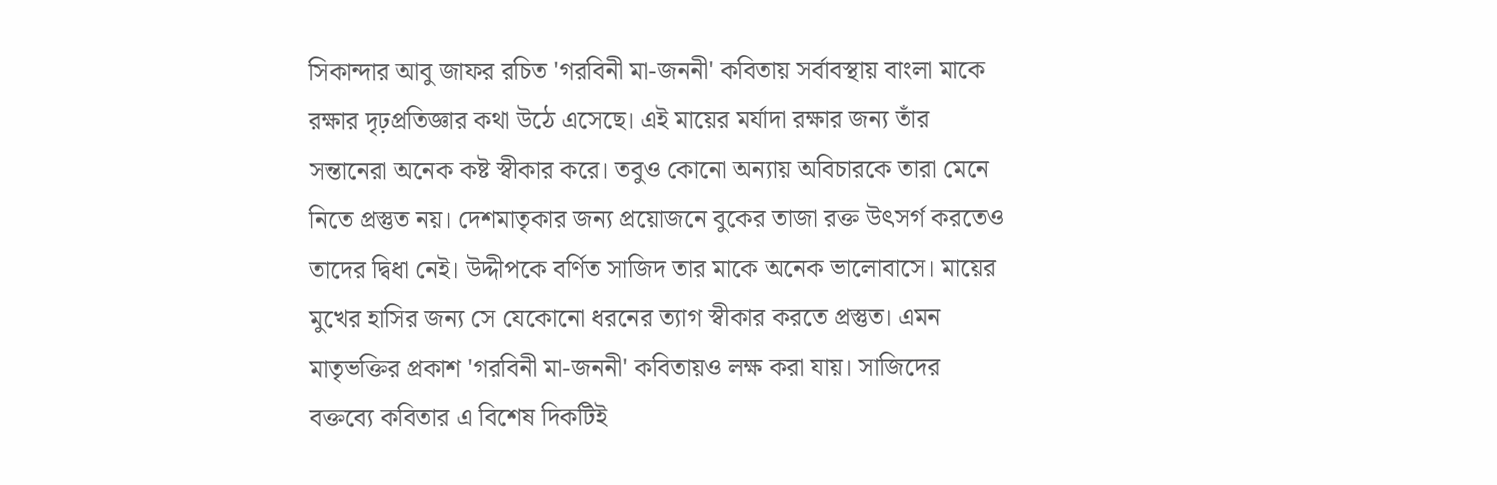সিকান্দার আবু জাফর রচিত 'গরবিনী মা-জননী' কবিতায় সর্বাবস্থায় বাংলা মাকে রক্ষার দৃঢ়প্রতিজ্ঞার কথা উঠে এসেছে। এই মায়ের মর্যাদা রক্ষার জন্য তাঁর সন্তানেরা অনেক কষ্ট স্বীকার করে। তবুও কোনো অন্যায় অবিচারকে তারা মেনে নিতে প্রস্তুত নয়। দেশমাতৃকার জন্য প্রয়োজনে বুকের তাজা রক্ত উৎসর্গ করতেও তাদের দ্বিধা নেই। উদ্দীপকে বর্ণিত সাজিদ তার মাকে অনেক ভালোবাসে। মায়ের মুখের হাসির জন্য সে যেকোনো ধরনের ত্যাগ স্বীকার করতে প্রস্তুত। এমন মাতৃভক্তির প্রকাশ 'গরবিনী মা-জননী' কবিতায়ও লক্ষ করা যায়। সাজিদের বক্তব্যে কবিতার এ বিশেষ দিকটিই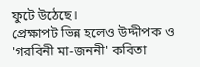ফুটে উঠেছে।
প্রেক্ষাপট ভিন্ন হলেও উদ্দীপক ও 'গরবিনী মা-জননী' কবিতা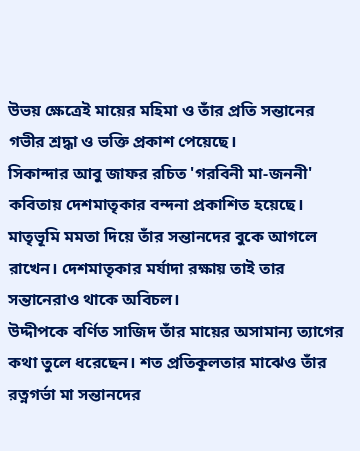উভয় ক্ষেত্রেই মায়ের মহিমা ও তাঁর প্রতি সন্তানের গভীর শ্রদ্ধা ও ভক্তি প্রকাশ পেয়েছে।
সিকান্দার আবু জাফর রচিত 'গরবিনী মা-জননী' কবিতায় দেশমাতৃকার বন্দনা প্রকাশিত হয়েছে। মাতৃভূমি মমতা দিয়ে তাঁর সন্তানদের বুকে আগলে রাখেন। দেশমাতৃকার মর্যাদা রক্ষায় তাই তার সন্তানেরাও থাকে অবিচল।
উদ্দীপকে বর্ণিত সাজিদ তাঁর মায়ের অসামান্য ত্যাগের কথা তুলে ধরেছেন। শত প্রতিকূলতার মাঝেও তাঁর রত্নগর্ভা মা সন্তানদের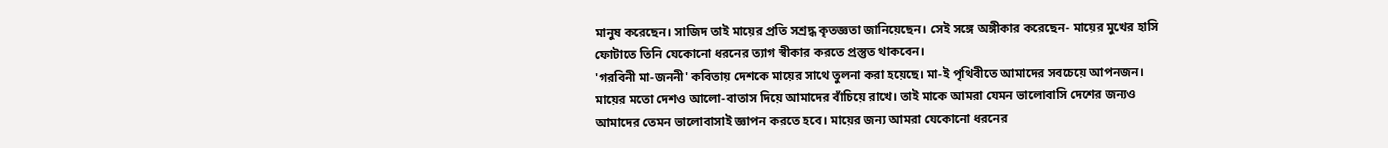মানুষ করেছেন। সাজিদ তাই মায়ের প্রতি সশ্রদ্ধ কৃতজ্ঞতা জানিয়েছেন। সেই সঙ্গে অঙ্গীকার করেছেন- মায়ের মুখের হাসি ফোটাতে তিনি যেকোনো ধরনের ত্যাগ স্বীকার করতে প্রস্তুত থাকবেন।
'গরবিনী মা-জননী' কবিতায় দেশকে মায়ের সাথে তুলনা করা হয়েছে। মা-ই পৃথিবীতে আমাদের সবচেয়ে আপনজন। মায়ের মতো দেশও আলো-বাতাস দিয়ে আমাদের বাঁচিয়ে রাখে। তাই মাকে আমরা যেমন ভালোবাসি দেশের জন্যও আমাদের তেমন ভালোবাসাই জ্ঞাপন করতে হবে। মায়ের জন্য আমরা যেকোনো ধরনের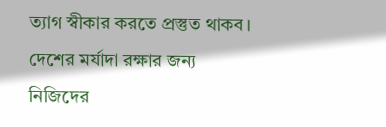ত্যাগ স্বীকার করতে প্রস্তুত থাকব। দেশের মর্যাদা রক্ষার জন্য নিজিদের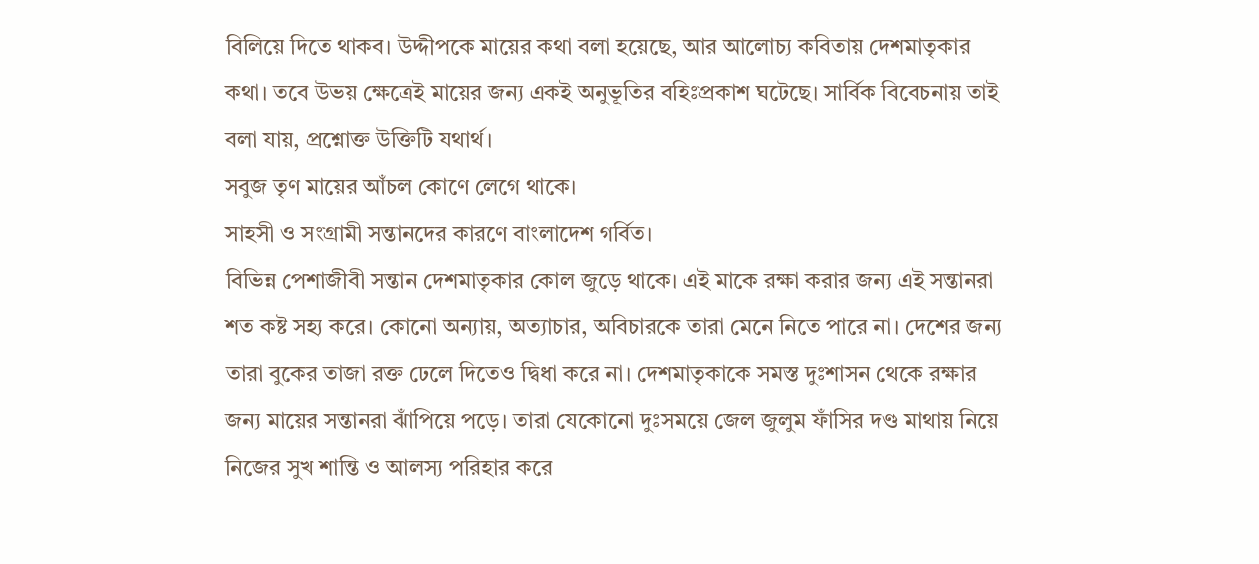বিলিয়ে দিতে থাকব। উদ্দীপকে মায়ের কথা বলা হয়েছে, আর আলোচ্য কবিতায় দেশমাতৃকার কথা। তবে উভয় ক্ষেত্রেই মায়ের জন্য একই অনুভূতির বহিঃপ্রকাশ ঘটেছে। সার্বিক বিবেচনায় তাই বলা যায়, প্রশ্নোক্ত উক্তিটি যথার্থ।
সবুজ তৃণ মায়ের আঁচল কোণে লেগে থাকে।
সাহসী ও সংগ্রামী সন্তানদের কারণে বাংলাদেশ গর্বিত।
বিভিন্ন পেশাজীবী সন্তান দেশমাতৃকার কোল জুড়ে থাকে। এই মাকে রক্ষা করার জন্য এই সন্তানরা শত কষ্ট সহ্য করে। কোনো অন্যায়, অত্যাচার, অবিচারকে তারা মেনে নিতে পারে না। দেশের জন্য তারা বুকের তাজা রক্ত ঢেলে দিতেও দ্বিধা করে না। দেশমাতৃকাকে সমস্ত দুঃশাসন থেকে রক্ষার জন্য মায়ের সন্তানরা ঝাঁপিয়ে পড়ে। তারা যেকোনো দুঃসময়ে জেল জুলুম ফাঁসির দণ্ড মাথায় নিয়ে নিজের সুখ শান্তি ও আলস্য পরিহার করে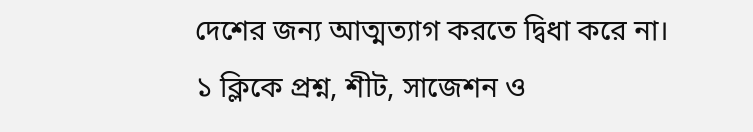দেশের জন্য আত্মত্যাগ করতে দ্বিধা করে না।
১ ক্লিকে প্রশ্ন, শীট, সাজেশন ও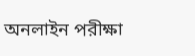অনলাইন পরীক্ষা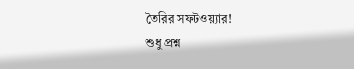তৈরির সফটওয়্যার!
শুধু প্রশ্ন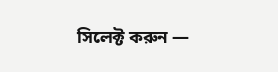সিলেক্ট করুন —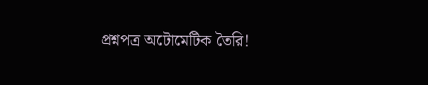প্রশ্নপত্র অটোমেটিক তৈরি!